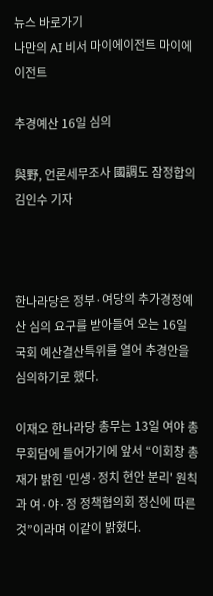뉴스 바로가기
나만의 AI 비서 마이에이전트 마이에이전트

추경예산 16일 심의

與野, 언론세무조사 國調도 잠정합의
김인수 기자



한나라당은 정부·여당의 추가경정예산 심의 요구를 받아들여 오는 16일 국회 예산결산특위를 열어 추경안을 심의하기로 했다.

이재오 한나라당 총무는 13일 여야 총무회담에 들어가기에 앞서 “이회창 총재가 밝힌 ‘민생·정치 현안 분리' 원칙과 여·야·정 정책협의회 정신에 따른 것”이라며 이같이 밝혔다.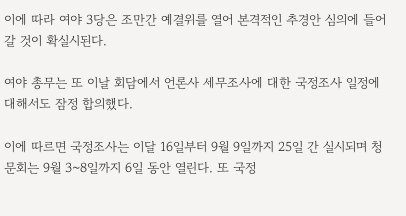이에 따라 여야 3당은 조만간 예결위를 열어 본격적인 추경안 심의에 들어갈 것이 확실시된다.

여야 총무는 또 이날 회담에서 언론사 세무조사에 대한 국정조사 일정에 대해서도 잠정 합의했다.

이에 따르면 국정조사는 이달 16일부터 9월 9일까지 25일 간 실시되며 청문회는 9월 3~8일까지 6일 동안 열린다. 또 국정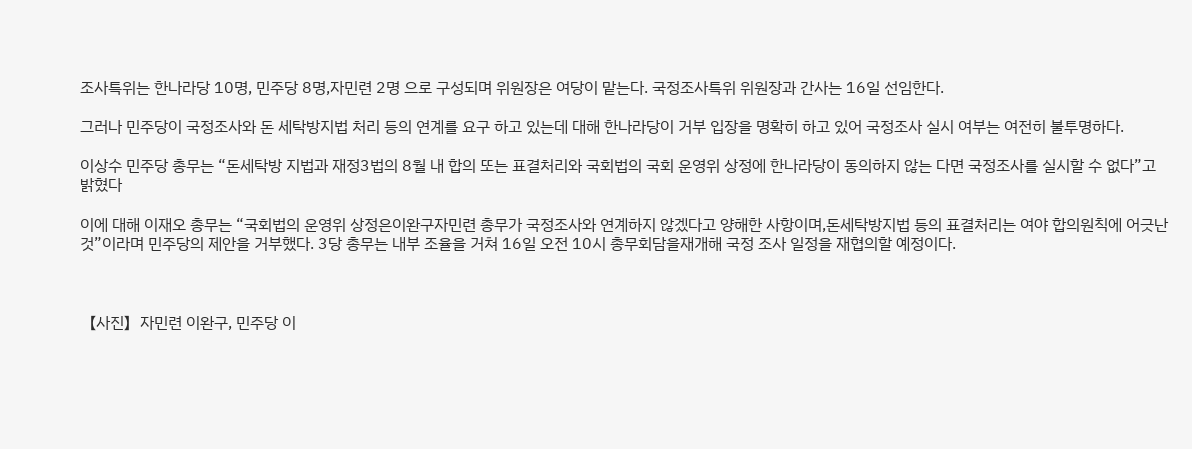조사특위는 한나라당 10명, 민주당 8명,자민련 2명 으로 구성되며 위원장은 여당이 맡는다. 국정조사특위 위원장과 간사는 16일 선임한다.

그러나 민주당이 국정조사와 돈 세탁방지법 처리 등의 연계를 요구 하고 있는데 대해 한나라당이 거부 입장을 명확히 하고 있어 국정조사 실시 여부는 여전히 불투명하다.

이상수 민주당 총무는 “돈세탁방 지법과 재정3법의 8월 내 합의 또는 표결처리와 국회법의 국회 운영위 상정에 한나라당이 동의하지 않는 다면 국정조사를 실시할 수 없다”고 밝혔다

이에 대해 이재오 총무는 “국회법의 운영위 상정은이완구자민련 총무가 국정조사와 연계하지 않겠다고 양해한 사항이며,돈세탁방지법 등의 표결처리는 여야 합의원칙에 어긋난것”이라며 민주당의 제안을 거부했다. 3당 총무는 내부 조율을 거쳐 16일 오전 10시 총무회담을재개해 국정 조사 일정을 재협의할 예정이다.



【사진】자민련 이완구, 민주당 이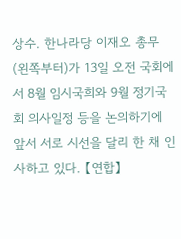상수. 한나라당 이재오 총무(왼쪽부터)가 13일 오전 국회에서 8월 임시국희와 9월 정기국회 의사일정 등을 논의하기에 앞서 서로 시선을 달리 한 채 인사하고 있다. 【연합】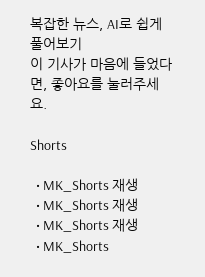복잡한 뉴스, AI로 쉽게 풀어보기
이 기사가 마음에 들었다면, 좋아요를 눌러주세요.

Shorts

  • MK_Shorts 재생
  • MK_Shorts 재생
  • MK_Shorts 재생
  • MK_Shorts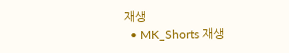재생
  • MK_Shorts 재생